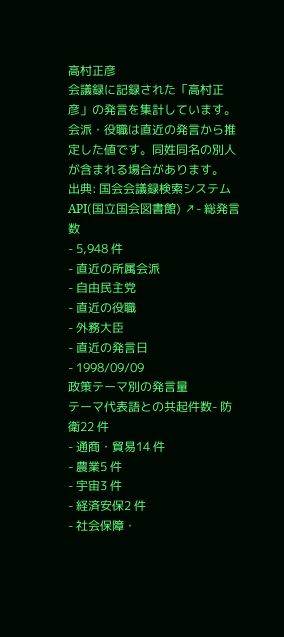高村正彦
会議録に記録された「高村正彦」の発言を集計しています。会派・役職は直近の発言から推定した値です。同姓同名の別人が含まれる場合があります。
出典: 国会会議録検索システム API(国立国会図書館) ↗- 総発言数
- 5,948 件
- 直近の所属会派
- 自由民主党
- 直近の役職
- 外務大臣
- 直近の発言日
- 1998/09/09
政策テーマ別の発言量
テーマ代表語との共起件数- 防衛22 件
- 通商・貿易14 件
- 農業5 件
- 宇宙3 件
- 経済安保2 件
- 社会保障・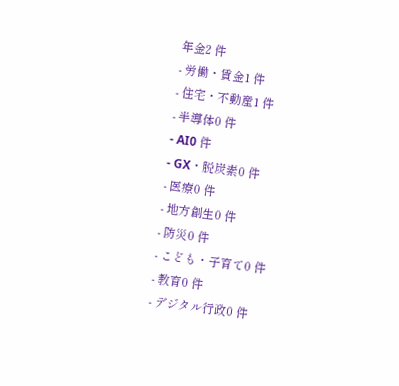年金2 件
- 労働・賃金1 件
- 住宅・不動産1 件
- 半導体0 件
- AI0 件
- GX・脱炭素0 件
- 医療0 件
- 地方創生0 件
- 防災0 件
- こども・子育て0 件
- 教育0 件
- デジタル行政0 件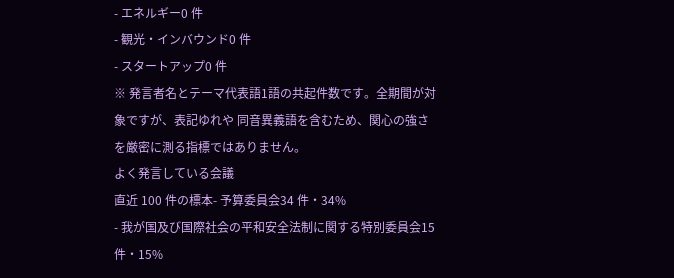- エネルギー0 件
- 観光・インバウンド0 件
- スタートアップ0 件
※ 発言者名とテーマ代表語1語の共起件数です。全期間が対象ですが、表記ゆれや 同音異義語を含むため、関心の強さを厳密に測る指標ではありません。
よく発言している会議
直近 100 件の標本- 予算委員会34 件・34%
- 我が国及び国際社会の平和安全法制に関する特別委員会15 件・15%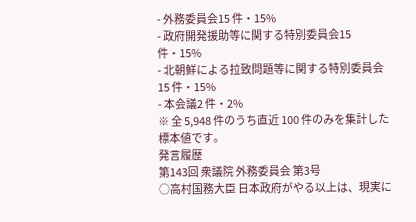- 外務委員会15 件・15%
- 政府開発援助等に関する特別委員会15 件・15%
- 北朝鮮による拉致問題等に関する特別委員会15 件・15%
- 本会議2 件・2%
※ 全 5,948 件のうち直近 100 件のみを集計した標本値です。
発言履歴
第143回 衆議院 外務委員会 第3号
○高村国務大臣 日本政府がやる以上は、現実に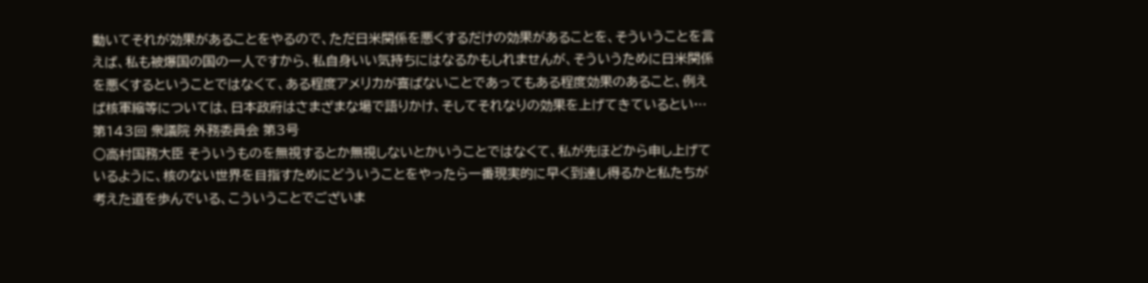動いてそれが効果があることをやるので、ただ日米関係を悪くするだけの効果があることを、そういうことを言えば、私も被爆国の国の一人ですから、私自身いい気持ちにはなるかもしれませんが、そういうために日米関係を悪くするということではなくて、ある程度アメリカが喜ばないことであってもある程度効果のあること、例えば核軍縮等については、日本政府はさまざまな場で語りかけ、そしてそれなりの効果を上げてきているとい…
第143回 衆議院 外務委員会 第3号
○高村国務大臣 そういうものを無視するとか無視しないとかいうことではなくて、私が先ほどから申し上げているように、核のない世界を目指すためにどういうことをやったら一番現実的に早く到達し得るかと私たちが考えた道を歩んでいる、こういうことでございま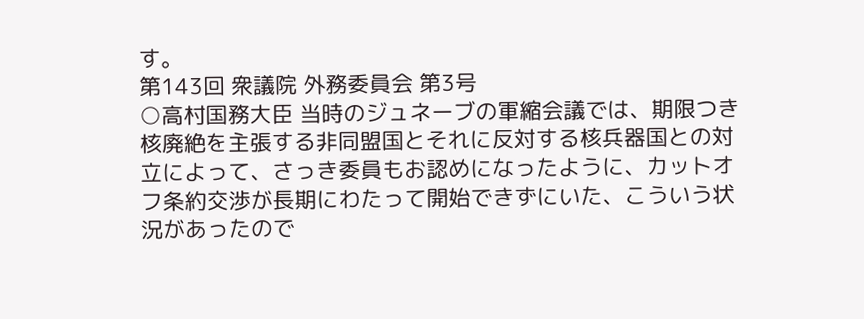す。
第143回 衆議院 外務委員会 第3号
○高村国務大臣 当時のジュネーブの軍縮会議では、期限つき核廃絶を主張する非同盟国とそれに反対する核兵器国との対立によって、さっき委員もお認めになったように、カットオフ条約交渉が長期にわたって開始できずにいた、こういう状況があったので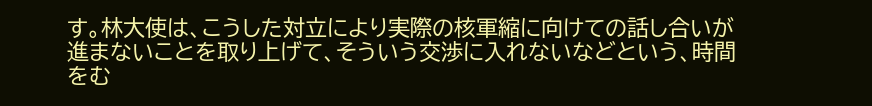す。林大使は、こうした対立により実際の核軍縮に向けての話し合いが進まないことを取り上げて、そういう交渉に入れないなどという、時間をむ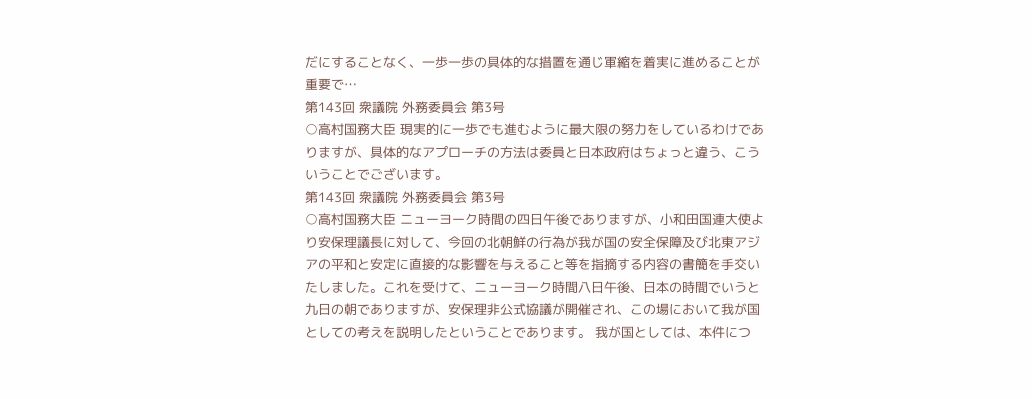だにすることなく、一歩一歩の具体的な措置を通じ軍縮を着実に進めることが重要で…
第143回 衆議院 外務委員会 第3号
○高村国務大臣 現実的に一歩でも進むように最大限の努力をしているわけでありますが、具体的なアプローチの方法は委員と日本政府はちょっと違う、こういうことでございます。
第143回 衆議院 外務委員会 第3号
○高村国務大臣 ニューヨーク時間の四日午後でありますが、小和田国連大使より安保理議長に対して、今回の北朝鮮の行為が我が国の安全保障及び北東アジアの平和と安定に直接的な影響を与えること等を指摘する内容の書簡を手交いたしました。これを受けて、ニューヨーク時間八日午後、日本の時間でいうと九日の朝でありますが、安保理非公式協議が開催され、この場において我が国としての考えを説明したということであります。 我が国としては、本件につ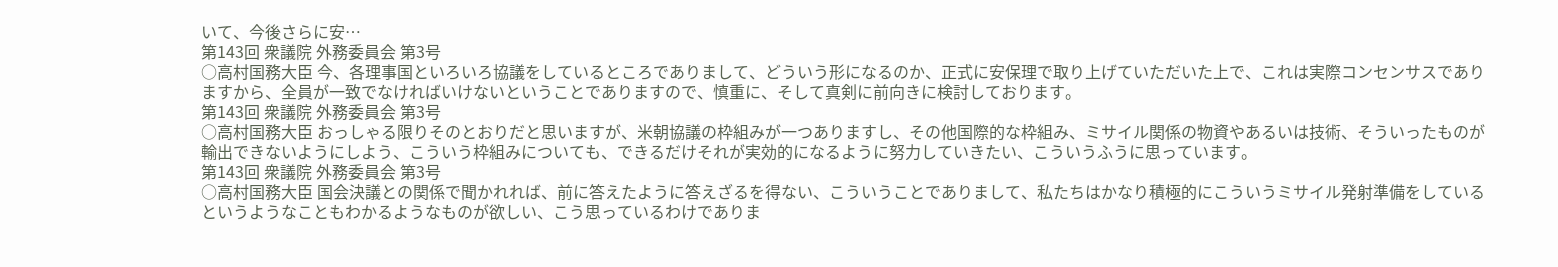いて、今後さらに安…
第143回 衆議院 外務委員会 第3号
○高村国務大臣 今、各理事国といろいろ協議をしているところでありまして、どういう形になるのか、正式に安保理で取り上げていただいた上で、これは実際コンセンサスでありますから、全員が一致でなければいけないということでありますので、慎重に、そして真剣に前向きに検討しております。
第143回 衆議院 外務委員会 第3号
○高村国務大臣 おっしゃる限りそのとおりだと思いますが、米朝協議の枠組みが一つありますし、その他国際的な枠組み、ミサイル関係の物資やあるいは技術、そういったものが輸出できないようにしよう、こういう枠組みについても、できるだけそれが実効的になるように努力していきたい、こういうふうに思っています。
第143回 衆議院 外務委員会 第3号
○高村国務大臣 国会決議との関係で聞かれれば、前に答えたように答えざるを得ない、こういうことでありまして、私たちはかなり積極的にこういうミサイル発射準備をしているというようなこともわかるようなものが欲しい、こう思っているわけでありま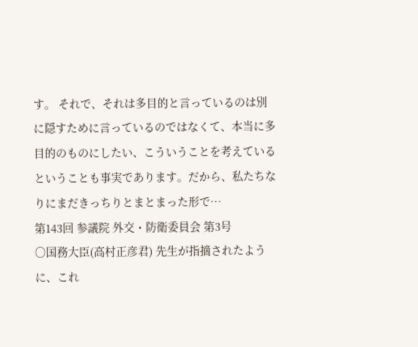す。 それで、それは多目的と言っているのは別に隠すために言っているのではなくて、本当に多目的のものにしたい、こういうことを考えているということも事実であります。だから、私たちなりにまだきっちりとまとまった形で…
第143回 参議院 外交・防衛委員会 第3号
○国務大臣(高村正彦君) 先生が指摘されたように、これ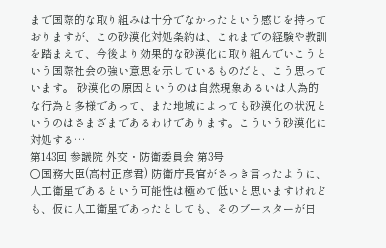まで国際的な取り組みは十分でなかったという感じを持っておりますが、この砂漠化対処条約は、これまでの経験や教訓を踏まえて、今後より効果的な砂漠化に取り組んでいこうという国際社会の強い意思を示しているものだと、こう思っています。 砂漠化の原因というのは自然現象あるいは人為的な行為と多様であって、また地域によっても砂漠化の状況というのはさまざまであるわけであります。こういう砂漠化に対処する…
第143回 参議院 外交・防衛委員会 第3号
○国務大臣(高村正彦君) 防衛庁長官がさっき言ったように、人工衛星であるという可能性は極めて低いと思いますけれども、仮に人工衛星であったとしても、そのブースターが日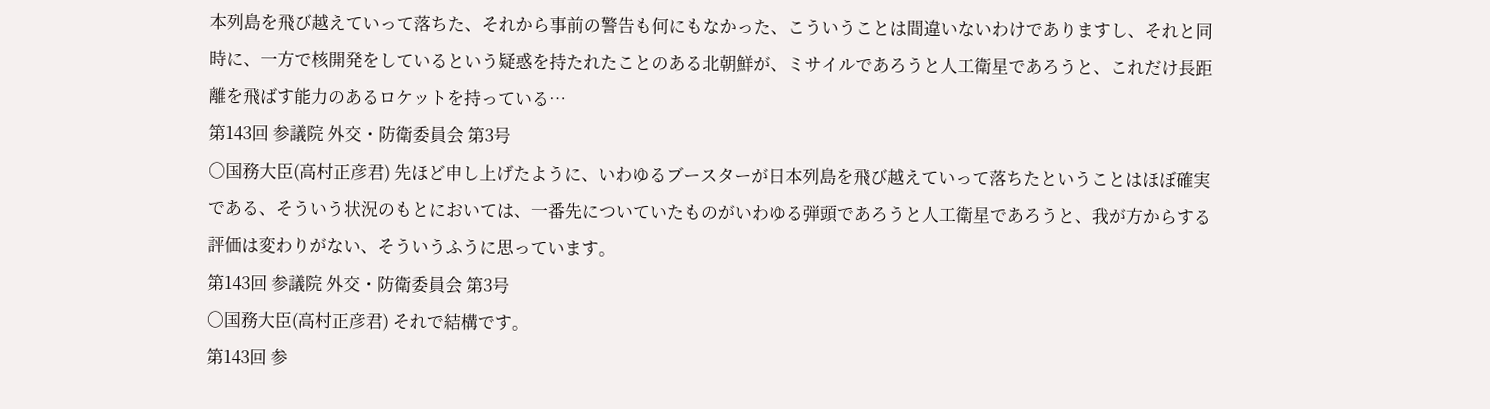本列島を飛び越えていって落ちた、それから事前の警告も何にもなかった、こういうことは間違いないわけでありますし、それと同時に、一方で核開発をしているという疑惑を持たれたことのある北朝鮮が、ミサイルであろうと人工衛星であろうと、これだけ長距離を飛ばす能力のあるロケットを持っている…
第143回 参議院 外交・防衛委員会 第3号
○国務大臣(高村正彦君) 先ほど申し上げたように、いわゆるブースターが日本列島を飛び越えていって落ちたということはほぼ確実である、そういう状況のもとにおいては、一番先についていたものがいわゆる弾頭であろうと人工衛星であろうと、我が方からする評価は変わりがない、そういうふうに思っています。
第143回 参議院 外交・防衛委員会 第3号
○国務大臣(高村正彦君) それで結構です。
第143回 参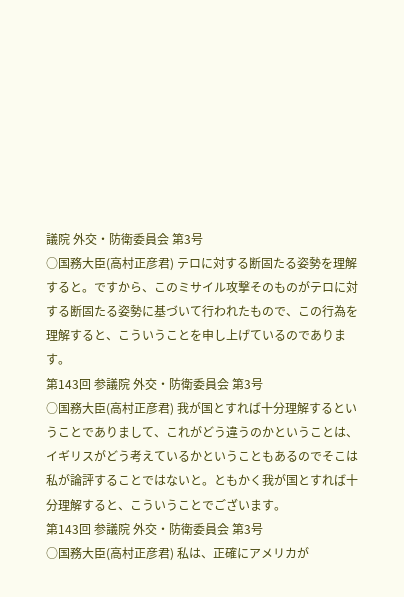議院 外交・防衛委員会 第3号
○国務大臣(高村正彦君) テロに対する断固たる姿勢を理解すると。ですから、このミサイル攻撃そのものがテロに対する断固たる姿勢に基づいて行われたもので、この行為を理解すると、こういうことを申し上げているのであります。
第143回 参議院 外交・防衛委員会 第3号
○国務大臣(高村正彦君) 我が国とすれば十分理解するということでありまして、これがどう違うのかということは、イギリスがどう考えているかということもあるのでそこは私が論評することではないと。ともかく我が国とすれば十分理解すると、こういうことでございます。
第143回 参議院 外交・防衛委員会 第3号
○国務大臣(高村正彦君) 私は、正確にアメリカが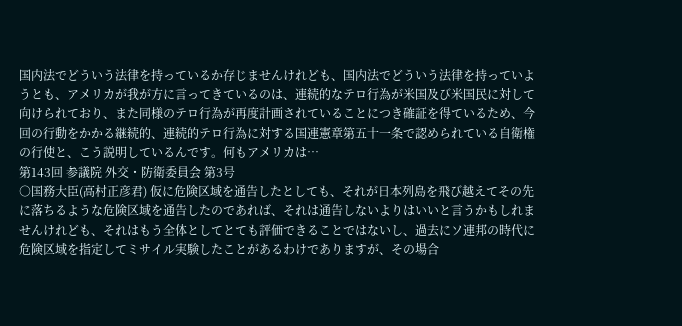国内法でどういう法律を持っているか存じませんけれども、国内法でどういう法律を持っていようとも、アメリカが我が方に言ってきているのは、連続的なテロ行為が米国及び米国民に対して向けられており、また同様のテロ行為が再度計画されていることにつき確証を得ているため、今回の行動をかかる継続的、連続的テロ行為に対する国連憲章第五十一条で認められている自衛権の行使と、こう説明しているんです。何もアメリカは…
第143回 参議院 外交・防衛委員会 第3号
○国務大臣(高村正彦君) 仮に危険区域を通告したとしても、それが日本列島を飛び越えてその先に落ちるような危険区域を通告したのであれば、それは通告しないよりはいいと言うかもしれませんけれども、それはもう全体としてとても評価できることではないし、過去にソ連邦の時代に危険区域を指定してミサイル実験したことがあるわけでありますが、その場合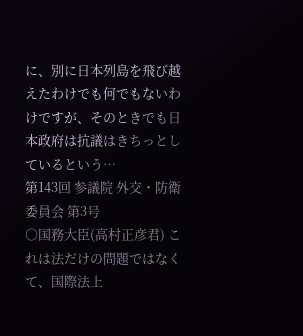に、別に日本列島を飛び越えたわけでも何でもないわけですが、そのときでも日本政府は抗議はきちっとしているという…
第143回 参議院 外交・防衛委員会 第3号
○国務大臣(高村正彦君) これは法だけの問題ではなくて、国際法上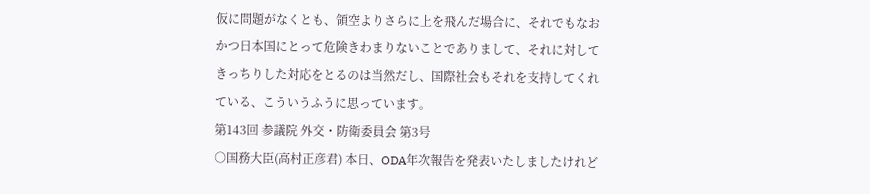仮に問題がなくとも、領空よりさらに上を飛んだ場合に、それでもなおかつ日本国にとって危険きわまりないことでありまして、それに対してきっちりした対応をとるのは当然だし、国際社会もそれを支持してくれている、こういうふうに思っています。
第143回 参議院 外交・防衛委員会 第3号
○国務大臣(高村正彦君) 本日、ODA年次報告を発表いたしましたけれど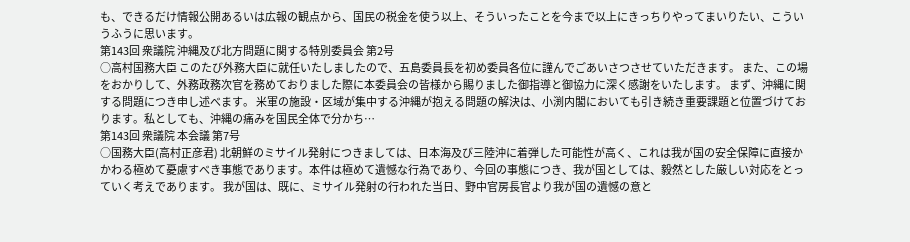も、できるだけ情報公開あるいは広報の観点から、国民の税金を使う以上、そういったことを今まで以上にきっちりやってまいりたい、こういうふうに思います。
第143回 衆議院 沖縄及び北方問題に関する特別委員会 第2号
○高村国務大臣 このたび外務大臣に就任いたしましたので、五島委員長を初め委員各位に謹んでごあいさつさせていただきます。 また、この場をおかりして、外務政務次官を務めておりました際に本委員会の皆様から賜りました御指導と御協力に深く感謝をいたします。 まず、沖縄に関する問題につき申し述べます。 米軍の施設・区域が集中する沖縄が抱える問題の解決は、小渕内閣においても引き続き重要課題と位置づけております。私としても、沖縄の痛みを国民全体で分かち…
第143回 衆議院 本会議 第7号
○国務大臣(高村正彦君) 北朝鮮のミサイル発射につきましては、日本海及び三陸沖に着弾した可能性が高く、これは我が国の安全保障に直接かかわる極めて憂慮すべき事態であります。本件は極めて遺憾な行為であり、今回の事態につき、我が国としては、毅然とした厳しい対応をとっていく考えであります。 我が国は、既に、ミサイル発射の行われた当日、野中官房長官より我が国の遺憾の意と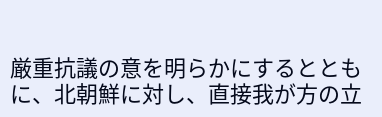厳重抗議の意を明らかにするとともに、北朝鮮に対し、直接我が方の立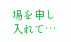場を申し入れて…